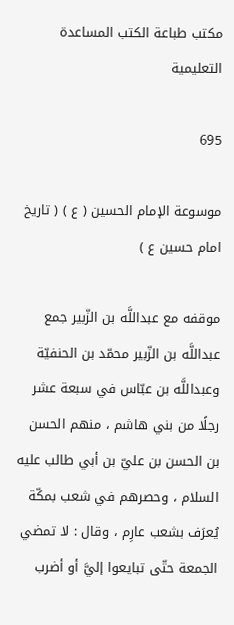مكتب طباعة الكتب المساعدة التعليمية

695

موسوعة الإمام الحسين ( ع ) ( تاريخ امام حسين ع )

موقفه مع عبداللَّه بن الزّبير جمع عبداللَّه بن الزّبير محمّد بن الحنفيّة وعبداللَّه بن عبّاس في سبعة عشر رجلًا من بني هاشم ، منهم الحسن بن الحسن بن عليّ بن أبي طالب عليه السلام ، وحصرهم في شعب بمكّة يُعرَف بشعب عارِم ، وقال : لا تمضي الجمعة حتّى تبايعوا إليَّ أو أضرب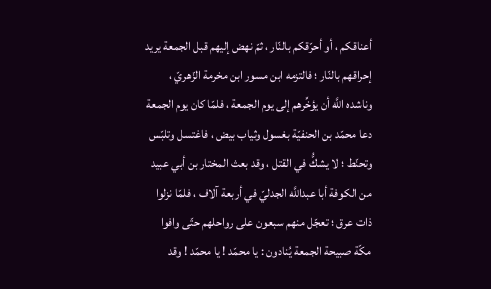أعناقكم ، أو أحرّقكم بالنّار ، ثمّ نهض إليهم قبل الجمعة يريد إحراقهم بالنّار ؛ فالتزمه ابن مسور ابن مخرمة الزّهريّ ، وناشده اللَّه أن يؤخِّرهم إلى يوم الجمعة ، فلمّا كان يوم الجمعة دعا محمّد بن الحنفيّة بغسول وثياب بيض ، فاغتسل وتلبّس وتحنّط ؛ لا يشكُّ في القتل ، وقد بعث المختار بن أبي عبيد من الكوفة أبا عبداللَّه الجدليّ في أربعة آلاف ، فلمّا نزلوا ذات عرق ؛ تعجّل منهم سبعون على رواحلهم حتّى وافوا مكّة صبيحة الجمعة يُنادون : يا محمّد ! يا محمّد ! وقد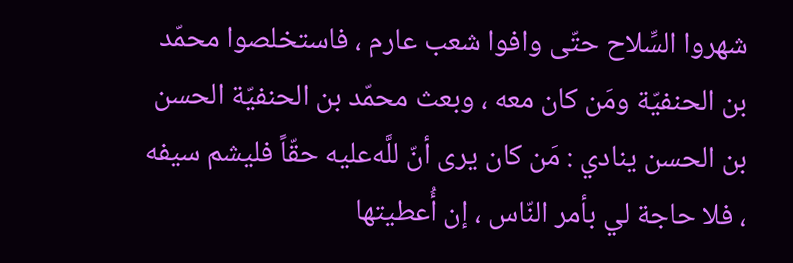شهروا السِّلاح حتّى وافوا شعب عارم ، فاستخلصوا محمّد بن الحنفيّة ومَن كان معه ، وبعث محمّد بن الحنفيّة الحسن بن الحسن ينادي : مَن كان يرى أنّ للَّه‌عليه حقّاً فليشم سيفه ، فلا حاجة لي بأمر النّاس ، إن أُعطيتها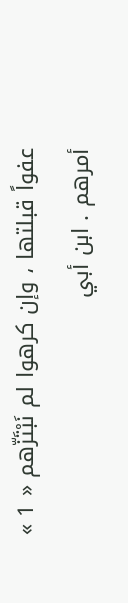عفواً قبلتها ، وإن كرهوا لم نَبْتَزّهم « 1 » أمرهم . ابن أبي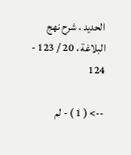الحديد ، شرح نهج البلاغة ، 20 / 123 - 124

--> ( 1 ) - لم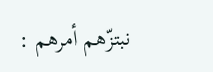نبتزّهم أمرهم :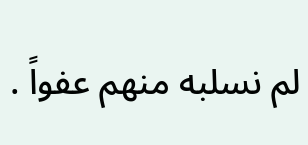لم نسلبه منهم عفواً .